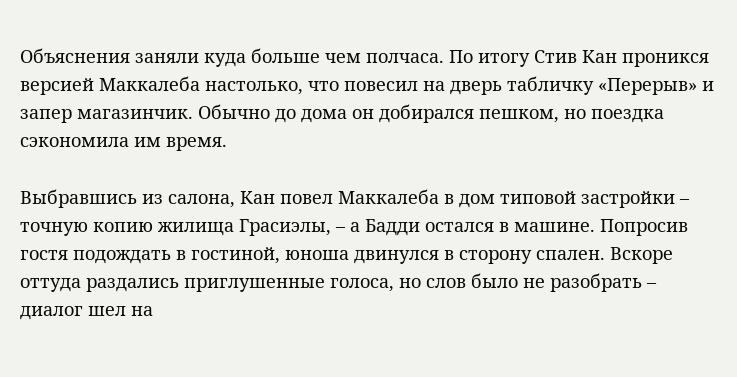Объяснения заняли куда больше чем полчаса. По итогу Стив Кан проникся версией Маккалеба настолько, что повесил на дверь табличку «Перерыв» и запер магазинчик. Обычно до дома он добирался пешком, но поездка сэкономила им время.

Выбравшись из салона, Кан повел Маккалеба в дом типовой застройки – точную копию жилища Грасиэлы, – а Бадди остался в машине. Попросив гостя подождать в гостиной, юноша двинулся в сторону спален. Вскоре оттуда раздались приглушенные голоса, но слов было не разобрать – диалог шел на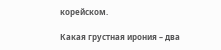корейском.

Какая грустная ирония – два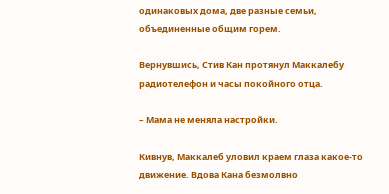одинаковых дома, две разные семьи, объединенные общим горем.

Вернувшись, Стив Кан протянул Маккалебу радиотелефон и часы покойного отца.

– Мама не меняла настройки.

Кивнув, Маккалеб уловил краем глаза какое-то движение. Вдова Кана безмолвно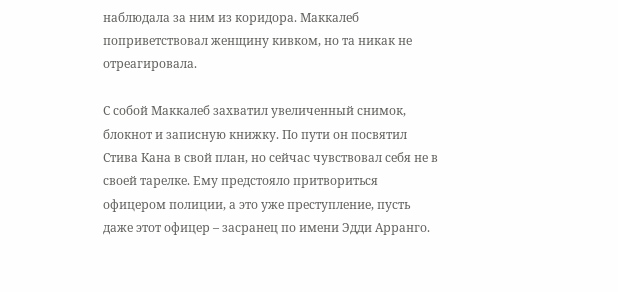наблюдала за ним из коридора. Маккалеб поприветствовал женщину кивком, но та никак не отреагировала.

С собой Маккалеб захватил увеличенный снимок, блокнот и записную книжку. По пути он посвятил Стива Кана в свой план, но сейчас чувствовал себя не в своей тарелке. Ему предстояло притвориться офицером полиции, а это уже преступление, пусть даже этот офицер – засранец по имени Эдди Арранго.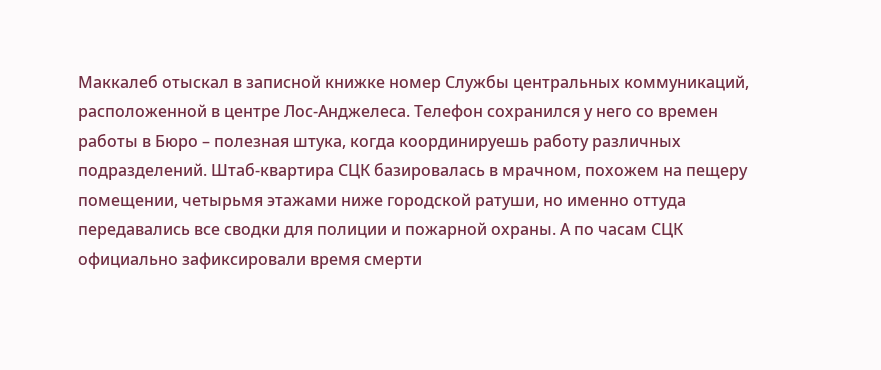Маккалеб отыскал в записной книжке номер Службы центральных коммуникаций, расположенной в центре Лос-Анджелеса. Телефон сохранился у него со времен работы в Бюро – полезная штука, когда координируешь работу различных подразделений. Штаб-квартира СЦК базировалась в мрачном, похожем на пещеру помещении, четырьмя этажами ниже городской ратуши, но именно оттуда передавались все сводки для полиции и пожарной охраны. А по часам СЦК официально зафиксировали время смерти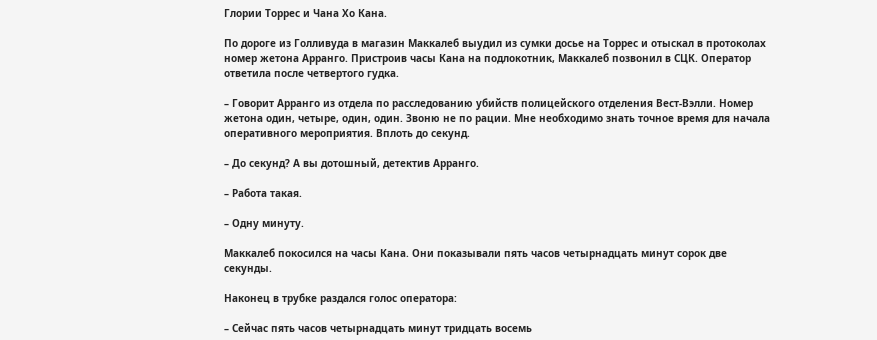Глории Торрес и Чана Хо Кана.

По дороге из Голливуда в магазин Маккалеб выудил из сумки досье на Торрес и отыскал в протоколах номер жетона Арранго. Пристроив часы Кана на подлокотник, Маккалеб позвонил в СЦК. Оператор ответила после четвертого гудка.

– Говорит Арранго из отдела по расследованию убийств полицейского отделения Вест-Вэлли. Номер жетона один, четыре, один, один. Звоню не по рации. Мне необходимо знать точное время для начала оперативного мероприятия. Вплоть до секунд.

– До секунд? А вы дотошный, детектив Арранго.

– Работа такая.

– Одну минуту.

Маккалеб покосился на часы Кана. Они показывали пять часов четырнадцать минут сорок две секунды.

Наконец в трубке раздался голос оператора:

– Сейчас пять часов четырнадцать минут тридцать восемь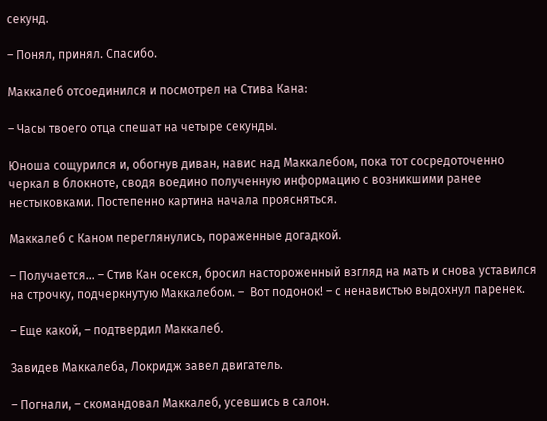секунд.

– Понял, принял. Спасибо.

Маккалеб отсоединился и посмотрел на Стива Кана:

– Часы твоего отца спешат на четыре секунды.

Юноша сощурился и, обогнув диван, навис над Маккалебом, пока тот сосредоточенно черкал в блокноте, сводя воедино полученную информацию с возникшими ранее нестыковками. Постепенно картина начала проясняться.

Маккалеб с Каном переглянулись, пораженные догадкой.

– Получается… – Стив Кан осекся, бросил настороженный взгляд на мать и снова уставился на строчку, подчеркнутую Маккалебом. –  Вот подонок! – с ненавистью выдохнул паренек.

– Еще какой, – подтвердил Маккалеб.

Завидев Маккалеба, Локридж завел двигатель.

– Погнали, – скомандовал Маккалеб, усевшись в салон.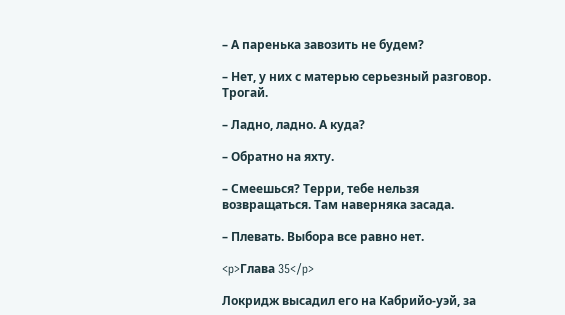– А паренька завозить не будем?

– Нет, у них с матерью серьезный разговор. Трогай.

– Ладно, ладно. А куда?

– Обратно на яхту.

– Смеешься? Терри, тебе нельзя возвращаться. Там наверняка засада.

– Плевать. Выбора все равно нет.

<p>Глава 35</p>

Локридж высадил его на Кабрийо-уэй, за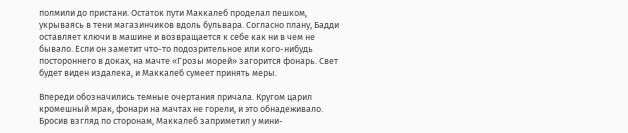полмили до пристани. Остаток пути Маккалеб проделал пешком, укрываясь в тени магазинчиков вдоль бульвара. Согласно плану, Бадди оставляет ключи в машине и возвращается к себе как ни в чем не бывало. Если он заметит что-то подозрительное или кого-нибудь постороннего в доках, на мачте «Грозы морей» загорится фонарь. Свет будет виден издалека, и Маккалеб сумеет принять меры.

Впереди обозначились темные очертания причала. Кругом царил кромешный мрак, фонари на мачтах не горели, и это обнадеживало. Бросив взгляд по сторонам, Маккалеб заприметил у мини-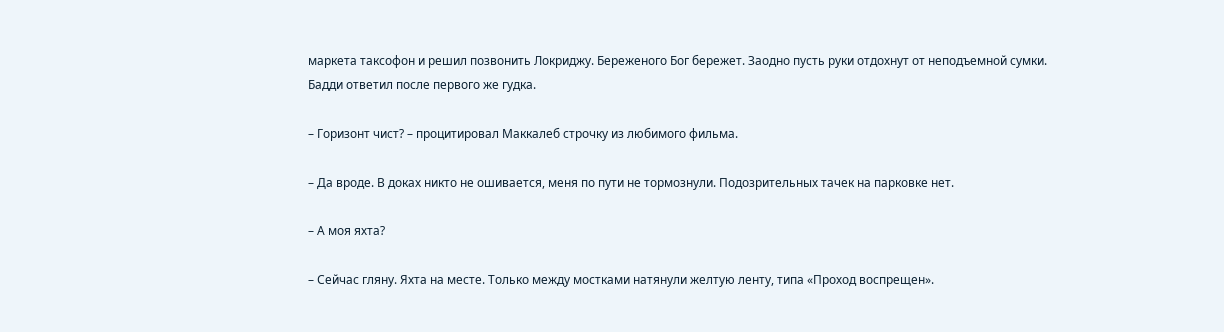маркета таксофон и решил позвонить Локриджу. Береженого Бог бережет. Заодно пусть руки отдохнут от неподъемной сумки. Бадди ответил после первого же гудка.

– Горизонт чист? – процитировал Маккалеб строчку из любимого фильма.

– Да вроде. В доках никто не ошивается, меня по пути не тормознули. Подозрительных тачек на парковке нет.

– А моя яхта?

– Сейчас гляну. Яхта на месте. Только между мостками натянули желтую ленту, типа «Проход воспрещен».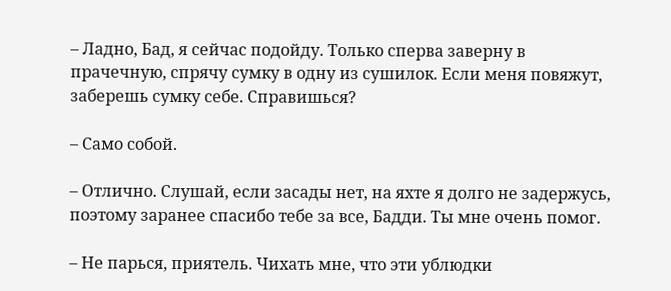– Ладно, Бад, я сейчас подойду. Только сперва заверну в прачечную, спрячу сумку в одну из сушилок. Если меня повяжут, заберешь сумку себе. Справишься?

– Само собой.

– Отлично. Слушай, если засады нет, на яхте я долго не задержусь, поэтому заранее спасибо тебе за все, Бадди. Ты мне очень помог.

– Не парься, приятель. Чихать мне, что эти ублюдки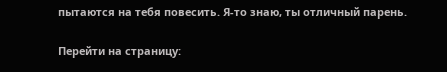пытаются на тебя повесить. Я-то знаю, ты отличный парень.

Перейти на страницу: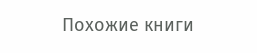Похожие книги